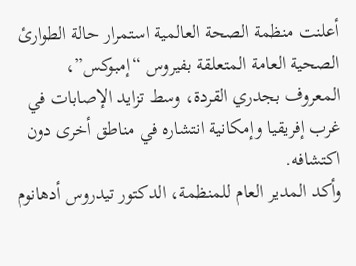أعلنت منظمة الصحة العالمية استمرار حالة الطوارئ الصحية العامة المتعلقة بفيروس “إمبوكس”، المعروف بجدري القردة، وسط تزايد الإصابات في غرب إفريقيا وإمكانية انتشاره في مناطق أخرى دون اكتشافه.
وأكد المدير العام للمنظمة، الدكتور تيدروس أدهانوم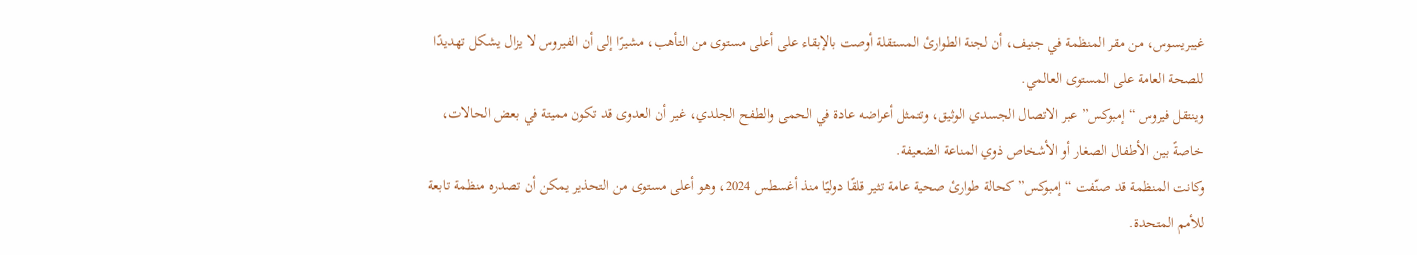غيبريسوس، من مقر المنظمة في جنيف، أن لجنة الطوارئ المستقلة أوصت بالإبقاء على أعلى مستوى من التأهب، مشيرًا إلى أن الفيروس لا يزال يشكل تهديدًا للصحة العامة على المستوى العالمي.
وينتقل فيروس “إمبوكس” عبر الاتصال الجسدي الوثيق، وتتمثل أعراضه عادة في الحمى والطفح الجلدي، غير أن العدوى قد تكون مميتة في بعض الحالات، خاصةً بين الأطفال الصغار أو الأشخاص ذوي المناعة الضعيفة.
وكانت المنظمة قد صنّفت “إمبوكس” كحالة طوارئ صحية عامة تثير قلقًا دوليًا منذ أغسطس 2024، وهو أعلى مستوى من التحذير يمكن أن تصدره منظمة تابعة للأمم المتحدة.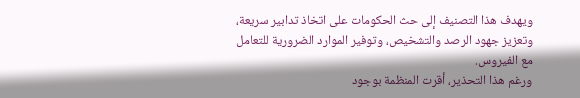ويهدف هذا التصنيف إلى حث الحكومات على اتخاذ تدابير سريعة، وتعزيز جهود الرصد والتشخيص، وتوفير الموارد الضرورية للتعامل مع الفيروس.
ورغم هذا التحذير، أقرت المنظمة بوجود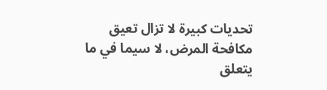تحديات كبيرة لا تزال تعيق مكافحة المرض، لا سيما في ما يتعلق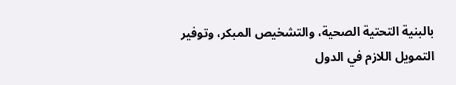بالبنية التحتية الصحية، والتشخيص المبكر، وتوفير التمويل اللازم في الدول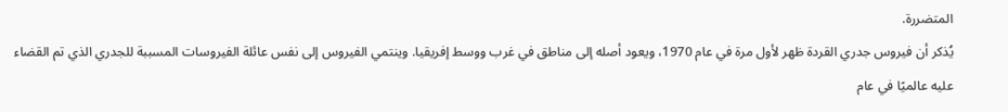المتضررة.
يُذكر أن فيروس جدري القردة ظهر لأول مرة في عام 1970، ويعود أصله إلى مناطق في غرب ووسط إفريقيا. وينتمي الفيروس إلى نفس عائلة الفيروسات المسببة للجدري الذي تم القضاء عليه عالميًا في عام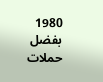1980 بفضل حملات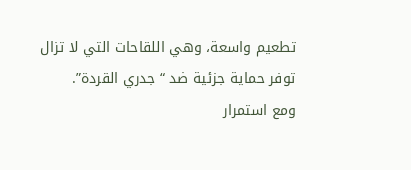تطعيم واسعة، وهي اللقاحات التي لا تزال توفر حماية جزئية ضد “جدري القردة”.
ومع استمرار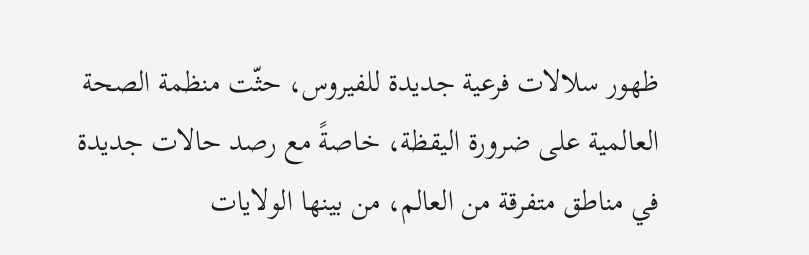ظهور سلالات فرعية جديدة للفيروس، حثّت منظمة الصحة العالمية على ضرورة اليقظة، خاصةً مع رصد حالات جديدة في مناطق متفرقة من العالم، من بينها الولايات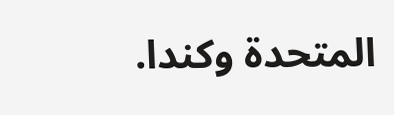المتحدة وكندا.